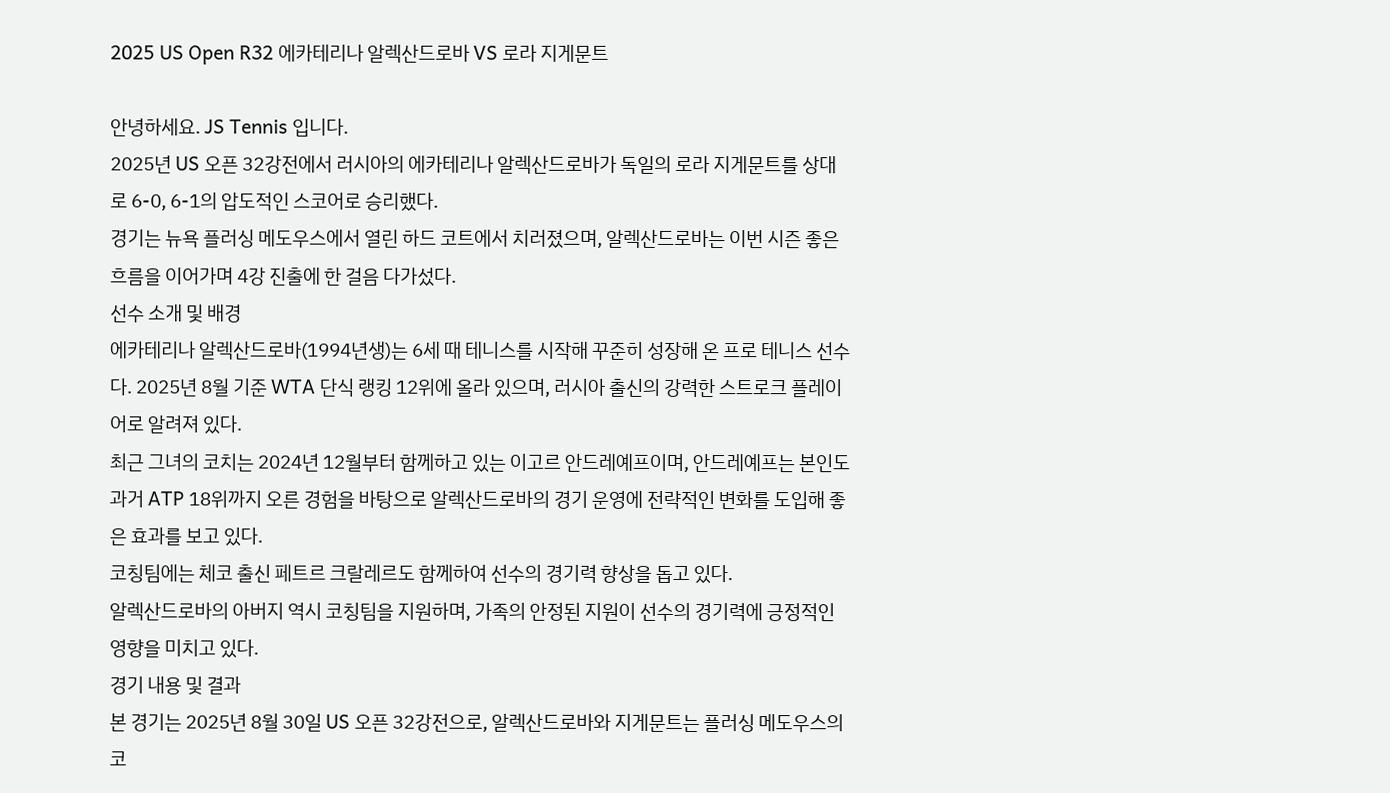2025 US Open R32 에카테리나 알렉산드로바 VS 로라 지게문트

안녕하세요. JS Tennis 입니다.
2025년 US 오픈 32강전에서 러시아의 에카테리나 알렉산드로바가 독일의 로라 지게문트를 상대로 6-0, 6-1의 압도적인 스코어로 승리했다.
경기는 뉴욕 플러싱 메도우스에서 열린 하드 코트에서 치러졌으며, 알렉산드로바는 이번 시즌 좋은 흐름을 이어가며 4강 진출에 한 걸음 다가섰다.
선수 소개 및 배경
에카테리나 알렉산드로바(1994년생)는 6세 때 테니스를 시작해 꾸준히 성장해 온 프로 테니스 선수다. 2025년 8월 기준 WTA 단식 랭킹 12위에 올라 있으며, 러시아 출신의 강력한 스트로크 플레이어로 알려져 있다.
최근 그녀의 코치는 2024년 12월부터 함께하고 있는 이고르 안드레예프이며, 안드레예프는 본인도 과거 ATP 18위까지 오른 경험을 바탕으로 알렉산드로바의 경기 운영에 전략적인 변화를 도입해 좋은 효과를 보고 있다.
코칭팀에는 체코 출신 페트르 크랄레르도 함께하여 선수의 경기력 향상을 돕고 있다.
알렉산드로바의 아버지 역시 코칭팀을 지원하며, 가족의 안정된 지원이 선수의 경기력에 긍정적인 영향을 미치고 있다.
경기 내용 및 결과
본 경기는 2025년 8월 30일 US 오픈 32강전으로, 알렉산드로바와 지게문트는 플러싱 메도우스의 코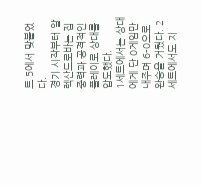트 5에서 맞붙었다.
경기 시작부터 알렉산드로바는 집중력과 공격적인 플레이로 상대를 압도했다.
1세트에서는 상대에게 단 0게임만 내주며 6-0으로 완승을 거뒀다. 2세트에서도 지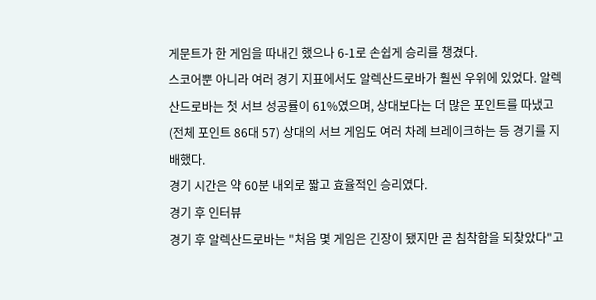게문트가 한 게임을 따내긴 했으나 6-1로 손쉽게 승리를 챙겼다.
스코어뿐 아니라 여러 경기 지표에서도 알렉산드로바가 훨씬 우위에 있었다. 알렉산드로바는 첫 서브 성공률이 61%였으며, 상대보다는 더 많은 포인트를 따냈고(전체 포인트 86대 57) 상대의 서브 게임도 여러 차례 브레이크하는 등 경기를 지배했다.
경기 시간은 약 60분 내외로 짧고 효율적인 승리였다.
경기 후 인터뷰
경기 후 알렉산드로바는 "처음 몇 게임은 긴장이 됐지만 곧 침착함을 되찾았다"고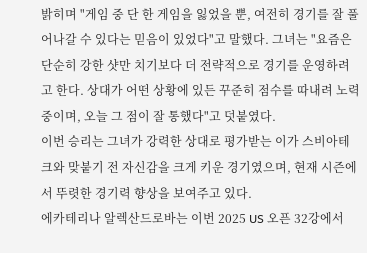밝히며 "게임 중 단 한 게임을 잃었을 뿐, 여전히 경기를 잘 풀어나갈 수 있다는 믿음이 있었다"고 말했다. 그녀는 "요즘은 단순히 강한 샷만 치기보다 더 전략적으로 경기를 운영하려고 한다. 상대가 어떤 상황에 있든 꾸준히 점수를 따내려 노력 중이며, 오늘 그 점이 잘 통했다"고 덧붙였다.
이번 승리는 그녀가 강력한 상대로 평가받는 이가 스비아테크와 맞붙기 전 자신감을 크게 키운 경기였으며, 현재 시즌에서 뚜렷한 경기력 향상을 보여주고 있다.
에카테리나 알렉산드로바는 이번 2025 US 오픈 32강에서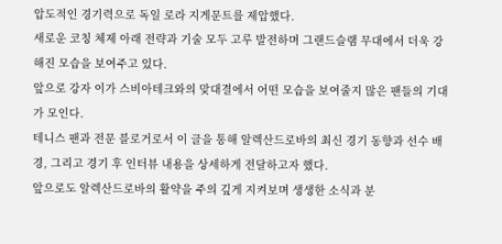압도적인 경기력으로 독일 로라 지게문트를 제압했다.
새로운 코칭 체제 아래 전략과 기술 모두 고루 발전하며 그랜드슬램 무대에서 더욱 강해진 모습을 보여주고 있다.
앞으로 강자 이가 스비아테크와의 맞대결에서 어떤 모습을 보여줄지 많은 팬들의 기대가 모인다.
테니스 팬과 전문 블로거로서 이 글을 통해 알렉산드로바의 최신 경기 동향과 선수 배경, 그리고 경기 후 인터뷰 내용을 상세하게 전달하고자 했다.
앞으로도 알렉산드로바의 활약을 주의 깊게 지켜보며 생생한 소식과 분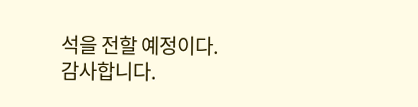석을 전할 예정이다.
감사합니다.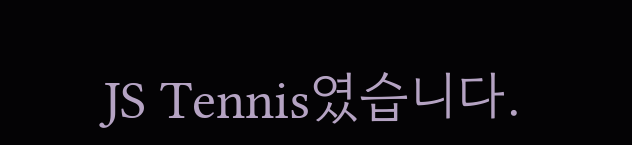JS Tennis였습니다.